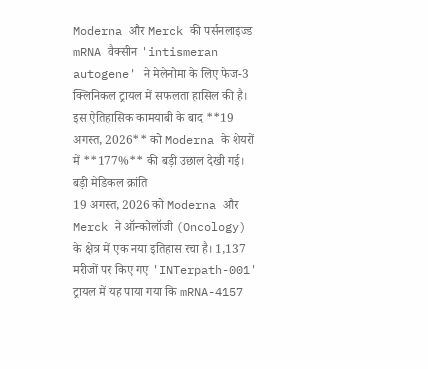Moderna और Merck की पर्सनलाइज्ड mRNA वैक्सीन 'intismeran autogene' ने मेलेनोमा के लिए फेज-3 क्लिनिकल ट्रायल में सफलता हासिल की है। इस ऐतिहासिक कामयाबी के बाद **19 अगस्त, 2026** को Moderna के शेयरों में **177%** की बड़ी उछाल देखी गई।
बड़ी मेडिकल क्रांति
19 अगस्त, 2026 को Moderna और Merck ने ऑन्कोलॉजी (Oncology) के क्षेत्र में एक नया इतिहास रचा है। 1,137 मरीजों पर किए गए 'INTerpath-001' ट्रायल में यह पाया गया कि mRNA-4157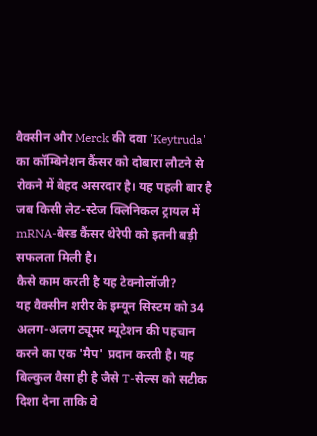वैक्सीन और Merck की दवा 'Keytruda' का कॉम्बिनेशन कैंसर को दोबारा लौटने से रोकने में बेहद असरदार है। यह पहली बार है जब किसी लेट-स्टेज क्लिनिकल ट्रायल में mRNA-बेस्ड कैंसर थेरेपी को इतनी बड़ी सफलता मिली है।
कैसे काम करती है यह टेक्नोलॉजी?
यह वैक्सीन शरीर के इम्यून सिस्टम को 34 अलग-अलग ट्यूमर म्यूटेशन की पहचान करने का एक 'मैप' प्रदान करती है। यह बिल्कुल वैसा ही है जैसे T-सेल्स को सटीक दिशा देना ताकि वे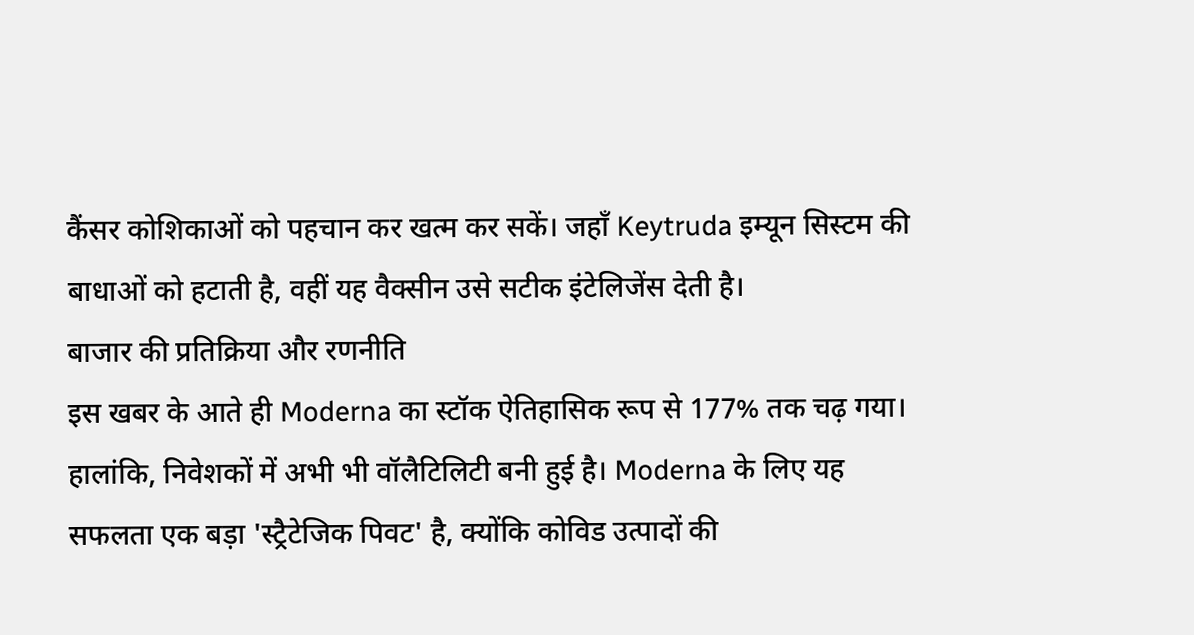कैंसर कोशिकाओं को पहचान कर खत्म कर सकें। जहाँ Keytruda इम्यून सिस्टम की बाधाओं को हटाती है, वहीं यह वैक्सीन उसे सटीक इंटेलिजेंस देती है।
बाजार की प्रतिक्रिया और रणनीति
इस खबर के आते ही Moderna का स्टॉक ऐतिहासिक रूप से 177% तक चढ़ गया। हालांकि, निवेशकों में अभी भी वॉलैटिलिटी बनी हुई है। Moderna के लिए यह सफलता एक बड़ा 'स्ट्रैटेजिक पिवट' है, क्योंकि कोविड उत्पादों की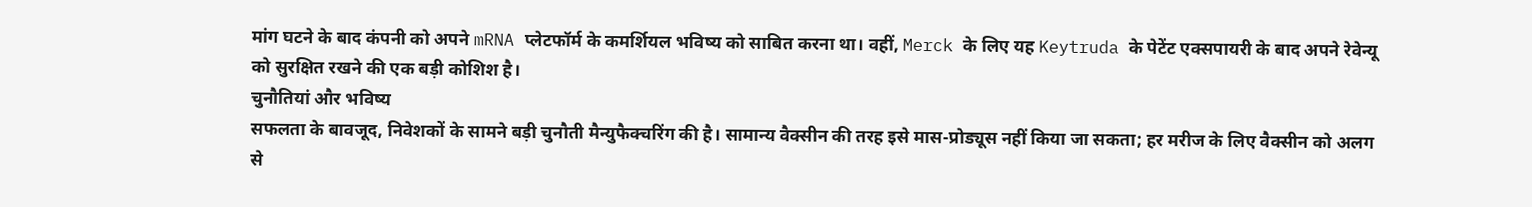मांग घटने के बाद कंपनी को अपने mRNA प्लेटफॉर्म के कमर्शियल भविष्य को साबित करना था। वहीं, Merck के लिए यह Keytruda के पेटेंट एक्सपायरी के बाद अपने रेवेन्यू को सुरक्षित रखने की एक बड़ी कोशिश है।
चुनौतियां और भविष्य
सफलता के बावजूद, निवेशकों के सामने बड़ी चुनौती मैन्युफैक्चरिंग की है। सामान्य वैक्सीन की तरह इसे मास-प्रोड्यूस नहीं किया जा सकता; हर मरीज के लिए वैक्सीन को अलग से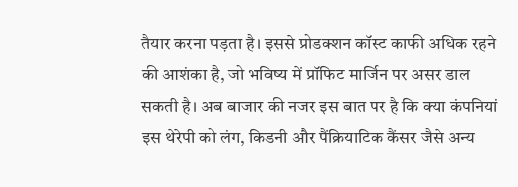तैयार करना पड़ता है। इससे प्रोडक्शन कॉस्ट काफी अधिक रहने की आशंका है, जो भविष्य में प्रॉफिट मार्जिन पर असर डाल सकती है। अब बाजार की नजर इस बात पर है कि क्या कंपनियां इस थेरेपी को लंग, किडनी और पैंक्रियाटिक कैंसर जैसे अन्य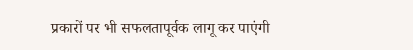प्रकारों पर भी सफलतापूर्वक लागू कर पाएंगी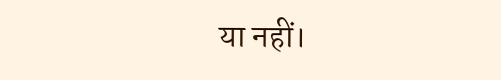या नहीं।